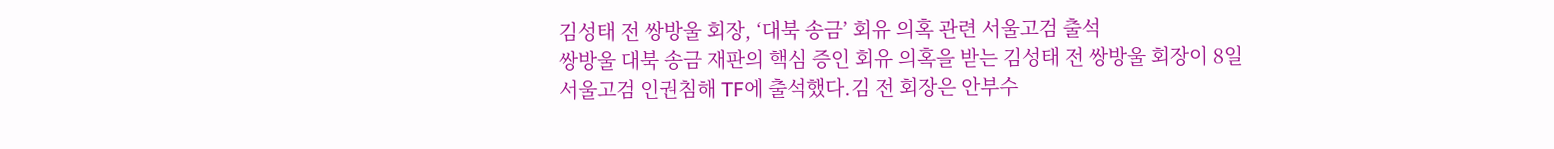김성태 전 쌍방울 회장, ‘대북 송금’ 회유 의혹 관련 서울고검 출석
쌍방울 대북 송금 재판의 핵심 증인 회유 의혹을 받는 김성태 전 쌍방울 회장이 8일 서울고검 인권침해 TF에 출석했다.김 전 회장은 안부수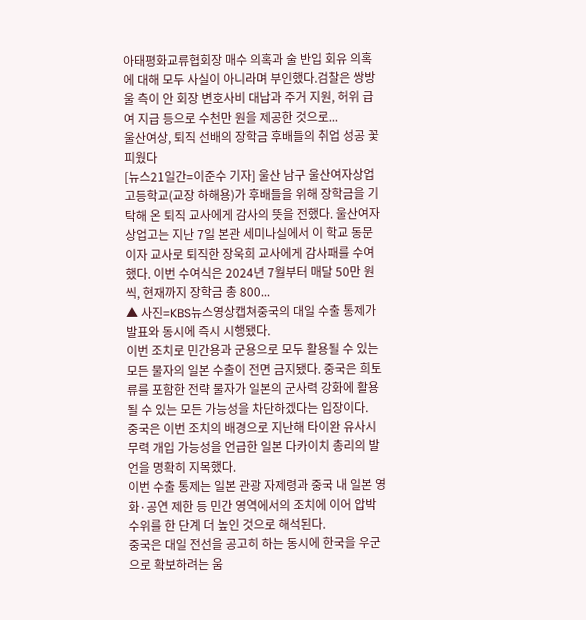아태평화교류협회장 매수 의혹과 술 반입 회유 의혹에 대해 모두 사실이 아니라며 부인했다.검찰은 쌍방울 측이 안 회장 변호사비 대납과 주거 지원, 허위 급여 지급 등으로 수천만 원을 제공한 것으로...
울산여상, 퇴직 선배의 장학금 후배들의 취업 성공 꽃 피웠다
[뉴스21일간=이준수 기자] 울산 남구 울산여자상업고등학교(교장 하해용)가 후배들을 위해 장학금을 기탁해 온 퇴직 교사에게 감사의 뜻을 전했다. 울산여자상업고는 지난 7일 본관 세미나실에서 이 학교 동문이자 교사로 퇴직한 장욱희 교사에게 감사패를 수여했다. 이번 수여식은 2024년 7월부터 매달 50만 원씩, 현재까지 장학금 총 800...
▲ 사진=KBS뉴스영상캡쳐중국의 대일 수출 통제가 발표와 동시에 즉시 시행됐다.
이번 조치로 민간용과 군용으로 모두 활용될 수 있는 모든 물자의 일본 수출이 전면 금지됐다. 중국은 희토류를 포함한 전략 물자가 일본의 군사력 강화에 활용될 수 있는 모든 가능성을 차단하겠다는 입장이다.
중국은 이번 조치의 배경으로 지난해 타이완 유사시 무력 개입 가능성을 언급한 일본 다카이치 총리의 발언을 명확히 지목했다.
이번 수출 통제는 일본 관광 자제령과 중국 내 일본 영화·공연 제한 등 민간 영역에서의 조치에 이어 압박 수위를 한 단계 더 높인 것으로 해석된다.
중국은 대일 전선을 공고히 하는 동시에 한국을 우군으로 확보하려는 움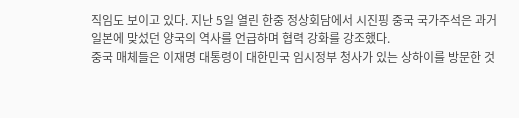직임도 보이고 있다. 지난 5일 열린 한중 정상회담에서 시진핑 중국 국가주석은 과거 일본에 맞섰던 양국의 역사를 언급하며 협력 강화를 강조했다.
중국 매체들은 이재명 대통령이 대한민국 임시정부 청사가 있는 상하이를 방문한 것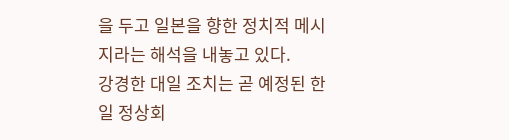을 두고 일본을 향한 정치적 메시지라는 해석을 내놓고 있다.
강경한 대일 조치는 곧 예정된 한일 정상회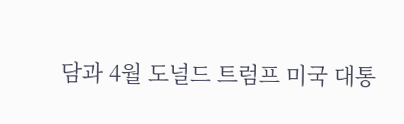담과 4월 도널드 트럼프 미국 대통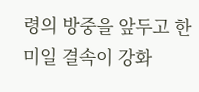령의 방중을 앞두고 한미일 결속이 강화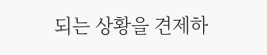되는 상황을 견제하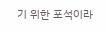기 위한 포석이라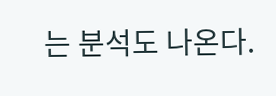는 분석도 나온다.